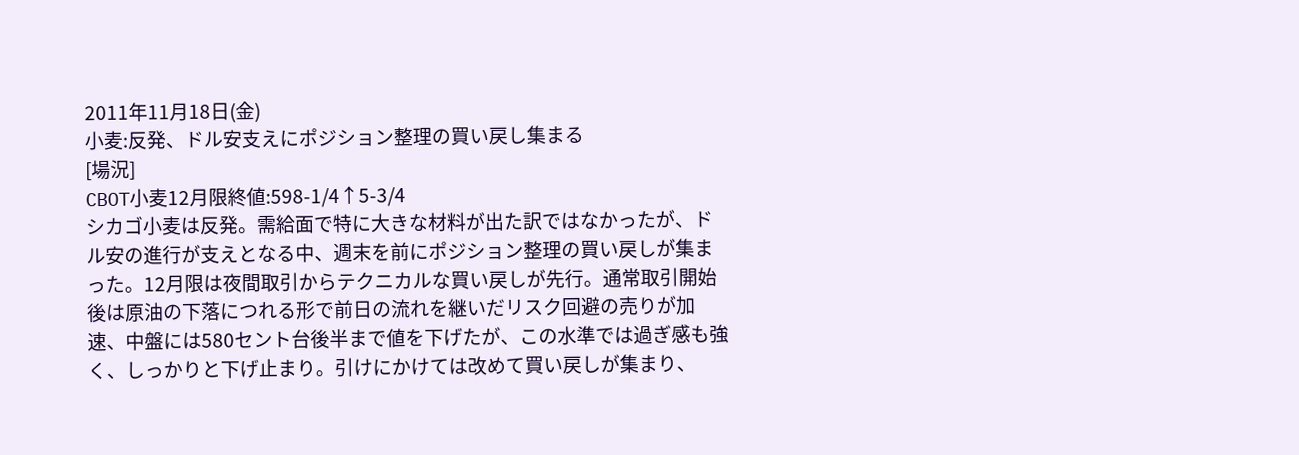2011年11月18日(金)
小麦:反発、ドル安支えにポジション整理の買い戻し集まる
[場況]
CBOT小麦12月限終値:598-1/4↑5-3/4
シカゴ小麦は反発。需給面で特に大きな材料が出た訳ではなかったが、ドル安の進行が支えとなる中、週末を前にポジション整理の買い戻しが集まった。12月限は夜間取引からテクニカルな買い戻しが先行。通常取引開始後は原油の下落につれる形で前日の流れを継いだリスク回避の売りが加速、中盤には580セント台後半まで値を下げたが、この水準では過ぎ感も強く、しっかりと下げ止まり。引けにかけては改めて買い戻しが集まり、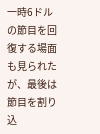一時6ドルの節目を回復する場面も見られたが、最後は節目を割り込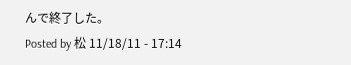んで終了した。
Posted by 松 11/18/11 - 17:14